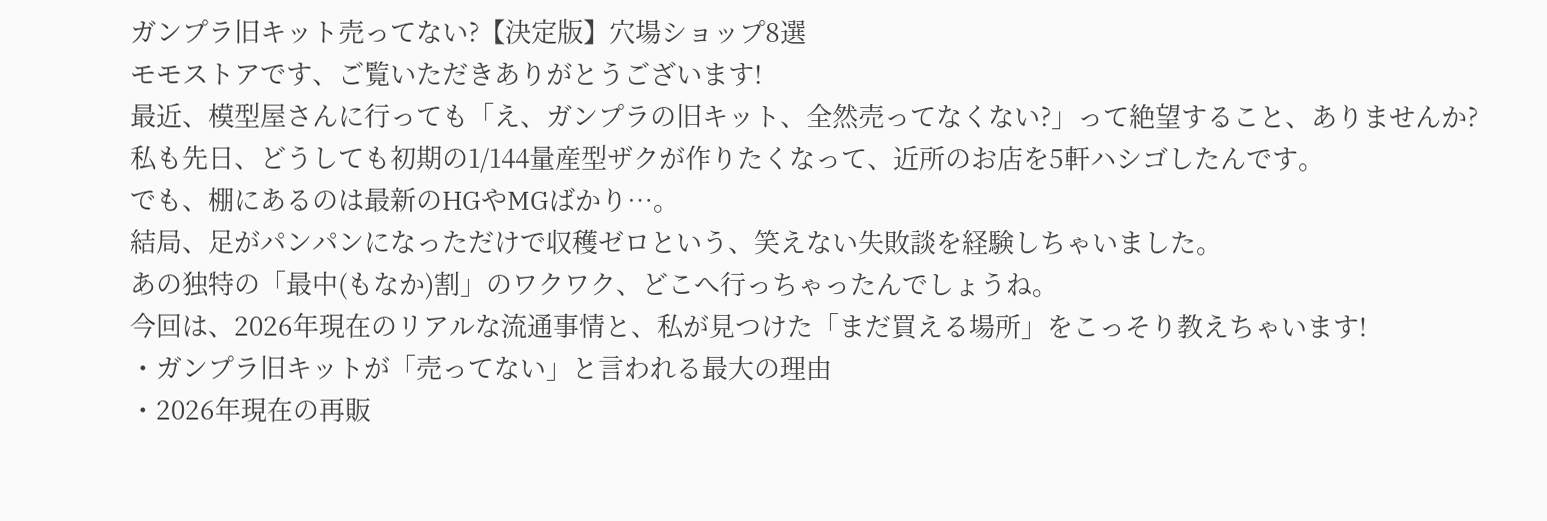ガンプラ旧キット売ってない?【決定版】穴場ショップ8選
モモストアです、ご覧いただきありがとうございます!
最近、模型屋さんに行っても「え、ガンプラの旧キット、全然売ってなくない?」って絶望すること、ありませんか?
私も先日、どうしても初期の1/144量産型ザクが作りたくなって、近所のお店を5軒ハシゴしたんです。
でも、棚にあるのは最新のHGやMGばかり…。
結局、足がパンパンになっただけで収穫ゼロという、笑えない失敗談を経験しちゃいました。
あの独特の「最中(もなか)割」のワクワク、どこへ行っちゃったんでしょうね。
今回は、2026年現在のリアルな流通事情と、私が見つけた「まだ買える場所」をこっそり教えちゃいます!
・ガンプラ旧キットが「売ってない」と言われる最大の理由
・2026年現在の再販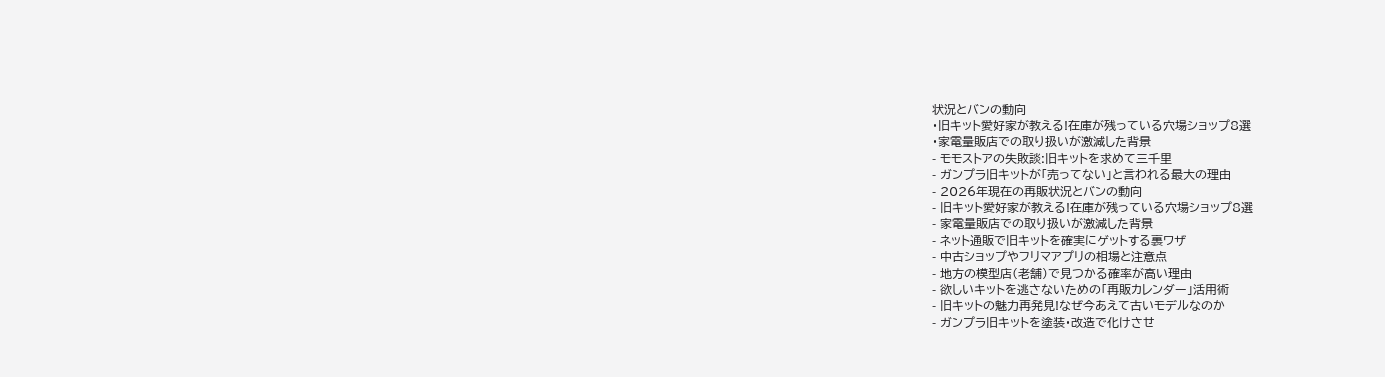状況とバンの動向
・旧キット愛好家が教える!在庫が残っている穴場ショップ8選
・家電量販店での取り扱いが激減した背景
- モモストアの失敗談:旧キットを求めて三千里
- ガンプラ旧キットが「売ってない」と言われる最大の理由
- 2026年現在の再販状況とバンの動向
- 旧キット愛好家が教える!在庫が残っている穴場ショップ8選
- 家電量販店での取り扱いが激減した背景
- ネット通販で旧キットを確実にゲットする裏ワザ
- 中古ショップやフリマアプリの相場と注意点
- 地方の模型店(老舗)で見つかる確率が高い理由
- 欲しいキットを逃さないための「再販カレンダー」活用術
- 旧キットの魅力再発見!なぜ今あえて古いモデルなのか
- ガンプラ旧キットを塗装・改造で化けさせ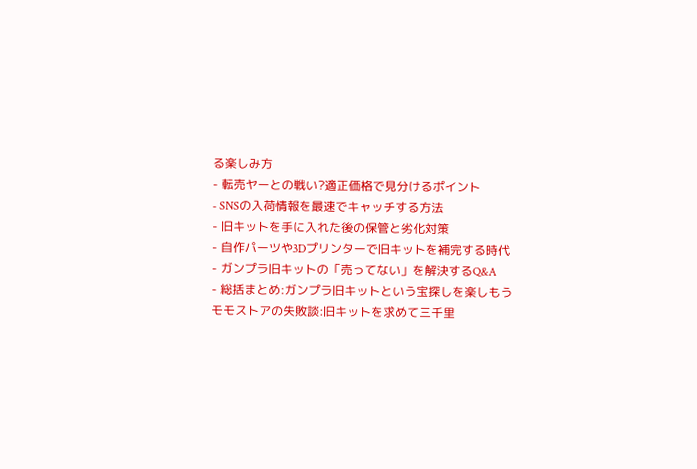る楽しみ方
- 転売ヤーとの戦い?適正価格で見分けるポイント
- SNSの入荷情報を最速でキャッチする方法
- 旧キットを手に入れた後の保管と劣化対策
- 自作パーツや3Dプリンターで旧キットを補完する時代
- ガンプラ旧キットの「売ってない」を解決するQ&A
- 総括まとめ:ガンプラ旧キットという宝探しを楽しもう
モモストアの失敗談:旧キットを求めて三千里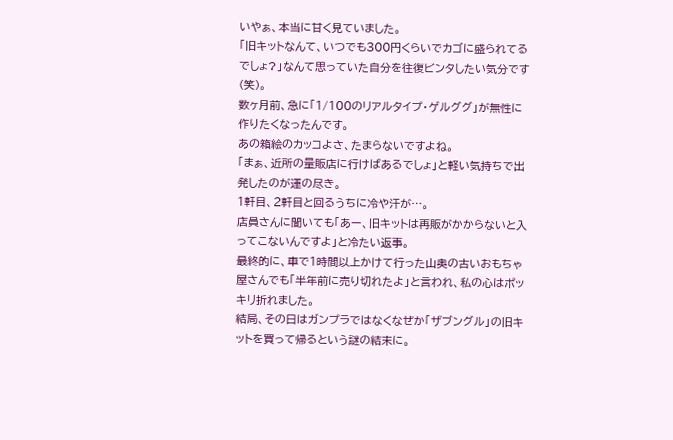いやぁ、本当に甘く見ていました。
「旧キットなんて、いつでも300円くらいでカゴに盛られてるでしょ?」なんて思っていた自分を往復ビンタしたい気分です(笑)。
数ヶ月前、急に「1/100のリアルタイプ・ゲルググ」が無性に作りたくなったんです。
あの箱絵のカッコよさ、たまらないですよね。
「まぁ、近所の量販店に行けばあるでしょ」と軽い気持ちで出発したのが運の尽き。
1軒目、2軒目と回るうちに冷や汗が…。
店員さんに聞いても「あー、旧キットは再販がかからないと入ってこないんですよ」と冷たい返事。
最終的に、車で1時間以上かけて行った山奥の古いおもちゃ屋さんでも「半年前に売り切れたよ」と言われ、私の心はポッキリ折れました。
結局、その日はガンプラではなくなぜか「ザブングル」の旧キットを買って帰るという謎の結末に。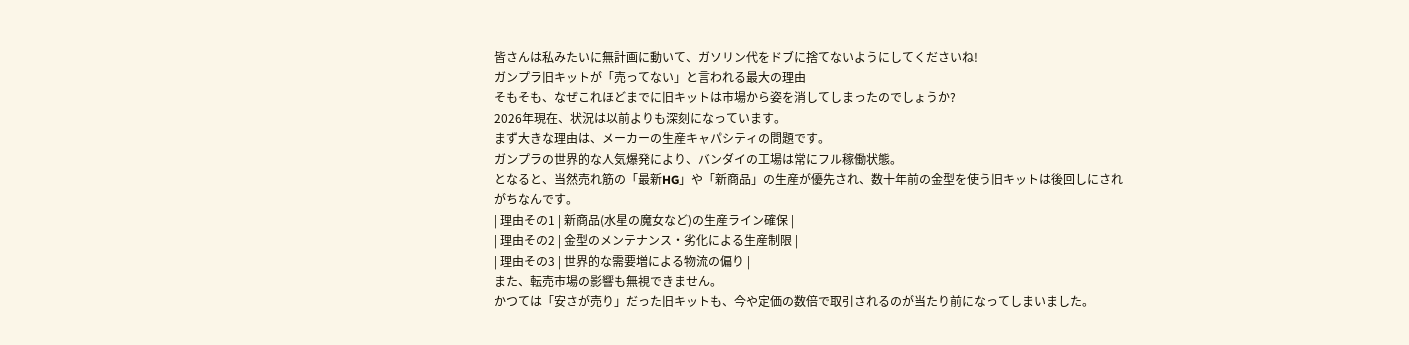皆さんは私みたいに無計画に動いて、ガソリン代をドブに捨てないようにしてくださいね!
ガンプラ旧キットが「売ってない」と言われる最大の理由
そもそも、なぜこれほどまでに旧キットは市場から姿を消してしまったのでしょうか?
2026年現在、状況は以前よりも深刻になっています。
まず大きな理由は、メーカーの生産キャパシティの問題です。
ガンプラの世界的な人気爆発により、バンダイの工場は常にフル稼働状態。
となると、当然売れ筋の「最新HG」や「新商品」の生産が優先され、数十年前の金型を使う旧キットは後回しにされがちなんです。
| 理由その1 | 新商品(水星の魔女など)の生産ライン確保 |
| 理由その2 | 金型のメンテナンス・劣化による生産制限 |
| 理由その3 | 世界的な需要増による物流の偏り |
また、転売市場の影響も無視できません。
かつては「安さが売り」だった旧キットも、今や定価の数倍で取引されるのが当たり前になってしまいました。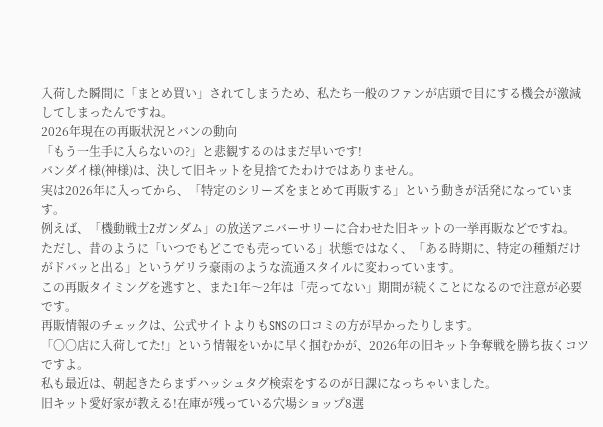入荷した瞬間に「まとめ買い」されてしまうため、私たち一般のファンが店頭で目にする機会が激減してしまったんですね。
2026年現在の再販状況とバンの動向
「もう一生手に入らないの?」と悲観するのはまだ早いです!
バンダイ様(神様)は、決して旧キットを見捨てたわけではありません。
実は2026年に入ってから、「特定のシリーズをまとめて再販する」という動きが活発になっています。
例えば、「機動戦士Zガンダム」の放送アニバーサリーに合わせた旧キットの一挙再販などですね。
ただし、昔のように「いつでもどこでも売っている」状態ではなく、「ある時期に、特定の種類だけがドバッと出る」というゲリラ豪雨のような流通スタイルに変わっています。
この再販タイミングを逃すと、また1年〜2年は「売ってない」期間が続くことになるので注意が必要です。
再販情報のチェックは、公式サイトよりもSNSの口コミの方が早かったりします。
「〇〇店に入荷してた!」という情報をいかに早く掴むかが、2026年の旧キット争奪戦を勝ち抜くコツですよ。
私も最近は、朝起きたらまずハッシュタグ検索をするのが日課になっちゃいました。
旧キット愛好家が教える!在庫が残っている穴場ショップ8選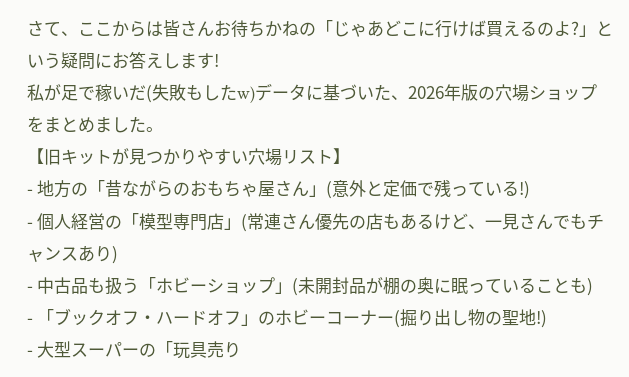さて、ここからは皆さんお待ちかねの「じゃあどこに行けば買えるのよ?」という疑問にお答えします!
私が足で稼いだ(失敗もしたw)データに基づいた、2026年版の穴場ショップをまとめました。
【旧キットが見つかりやすい穴場リスト】
- 地方の「昔ながらのおもちゃ屋さん」(意外と定価で残っている!)
- 個人経営の「模型専門店」(常連さん優先の店もあるけど、一見さんでもチャンスあり)
- 中古品も扱う「ホビーショップ」(未開封品が棚の奥に眠っていることも)
- 「ブックオフ・ハードオフ」のホビーコーナー(掘り出し物の聖地!)
- 大型スーパーの「玩具売り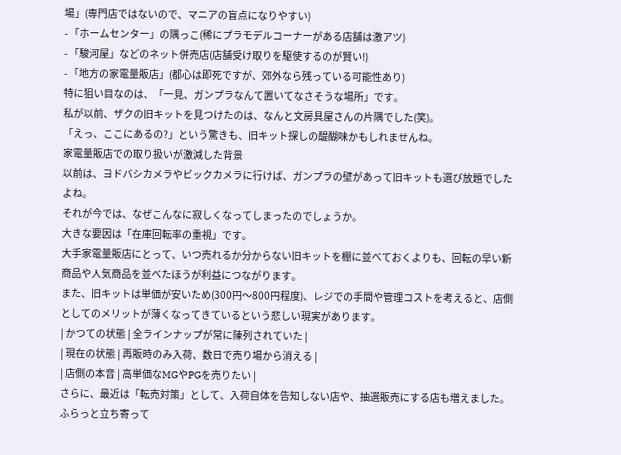場」(専門店ではないので、マニアの盲点になりやすい)
- 「ホームセンター」の隅っこ(稀にプラモデルコーナーがある店舗は激アツ)
- 「駿河屋」などのネット併売店(店舗受け取りを駆使するのが賢い!)
- 「地方の家電量販店」(都心は即死ですが、郊外なら残っている可能性あり)
特に狙い目なのは、「一見、ガンプラなんて置いてなさそうな場所」です。
私が以前、ザクの旧キットを見つけたのは、なんと文房具屋さんの片隅でした(笑)。
「えっ、ここにあるの?」という驚きも、旧キット探しの醍醐味かもしれませんね。
家電量販店での取り扱いが激減した背景
以前は、ヨドバシカメラやビックカメラに行けば、ガンプラの壁があって旧キットも選び放題でしたよね。
それが今では、なぜこんなに寂しくなってしまったのでしょうか。
大きな要因は「在庫回転率の重視」です。
大手家電量販店にとって、いつ売れるか分からない旧キットを棚に並べておくよりも、回転の早い新商品や人気商品を並べたほうが利益につながります。
また、旧キットは単価が安いため(300円〜800円程度)、レジでの手間や管理コストを考えると、店側としてのメリットが薄くなってきているという悲しい現実があります。
| かつての状態 | 全ラインナップが常に陳列されていた |
| 現在の状態 | 再販時のみ入荷、数日で売り場から消える |
| 店側の本音 | 高単価なMGやPGを売りたい |
さらに、最近は「転売対策」として、入荷自体を告知しない店や、抽選販売にする店も増えました。
ふらっと立ち寄って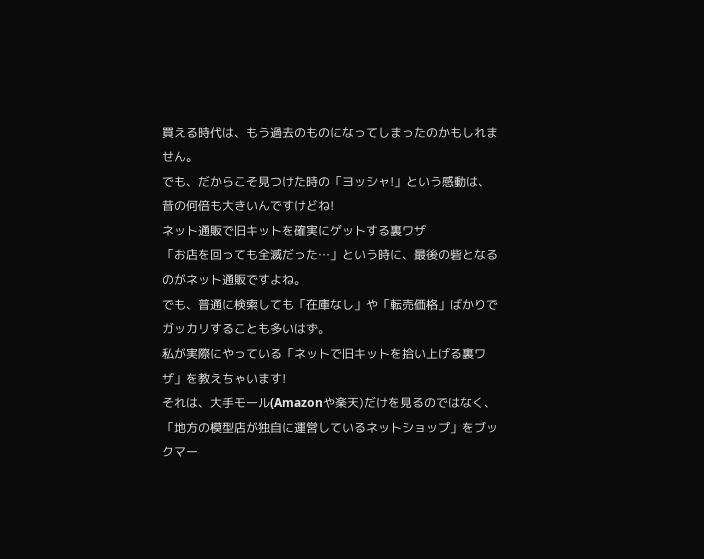買える時代は、もう過去のものになってしまったのかもしれません。
でも、だからこそ見つけた時の「ヨッシャ!」という感動は、昔の何倍も大きいんですけどね!
ネット通販で旧キットを確実にゲットする裏ワザ
「お店を回っても全滅だった…」という時に、最後の砦となるのがネット通販ですよね。
でも、普通に検索しても「在庫なし」や「転売価格」ばかりでガッカリすることも多いはず。
私が実際にやっている「ネットで旧キットを拾い上げる裏ワザ」を教えちゃいます!
それは、大手モール(Amazonや楽天)だけを見るのではなく、「地方の模型店が独自に運営しているネットショップ」をブックマー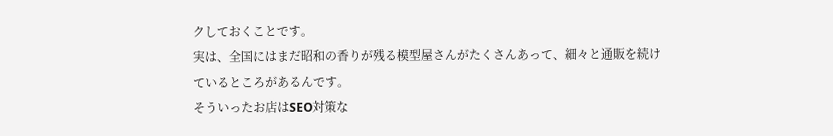クしておくことです。
実は、全国にはまだ昭和の香りが残る模型屋さんがたくさんあって、細々と通販を続けているところがあるんです。
そういったお店はSEO対策な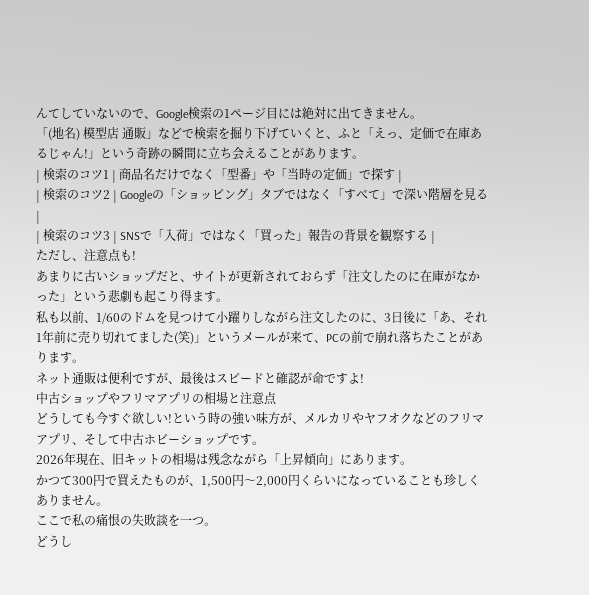んてしていないので、Google検索の1ページ目には絶対に出てきません。
「(地名) 模型店 通販」などで検索を掘り下げていくと、ふと「えっ、定価で在庫あるじゃん!」という奇跡の瞬間に立ち会えることがあります。
| 検索のコツ1 | 商品名だけでなく「型番」や「当時の定価」で探す |
| 検索のコツ2 | Googleの「ショッピング」タブではなく「すべて」で深い階層を見る |
| 検索のコツ3 | SNSで「入荷」ではなく「買った」報告の背景を観察する |
ただし、注意点も!
あまりに古いショップだと、サイトが更新されておらず「注文したのに在庫がなかった」という悲劇も起こり得ます。
私も以前、1/60のドムを見つけて小躍りしながら注文したのに、3日後に「あ、それ1年前に売り切れてました(笑)」というメールが来て、PCの前で崩れ落ちたことがあります。
ネット通販は便利ですが、最後はスピードと確認が命ですよ!
中古ショップやフリマアプリの相場と注意点
どうしても今すぐ欲しい!という時の強い味方が、メルカリやヤフオクなどのフリマアプリ、そして中古ホビーショップです。
2026年現在、旧キットの相場は残念ながら「上昇傾向」にあります。
かつて300円で買えたものが、1,500円〜2,000円くらいになっていることも珍しくありません。
ここで私の痛恨の失敗談を一つ。
どうし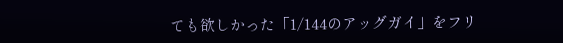ても欲しかった「1/144のアッグガイ」をフリ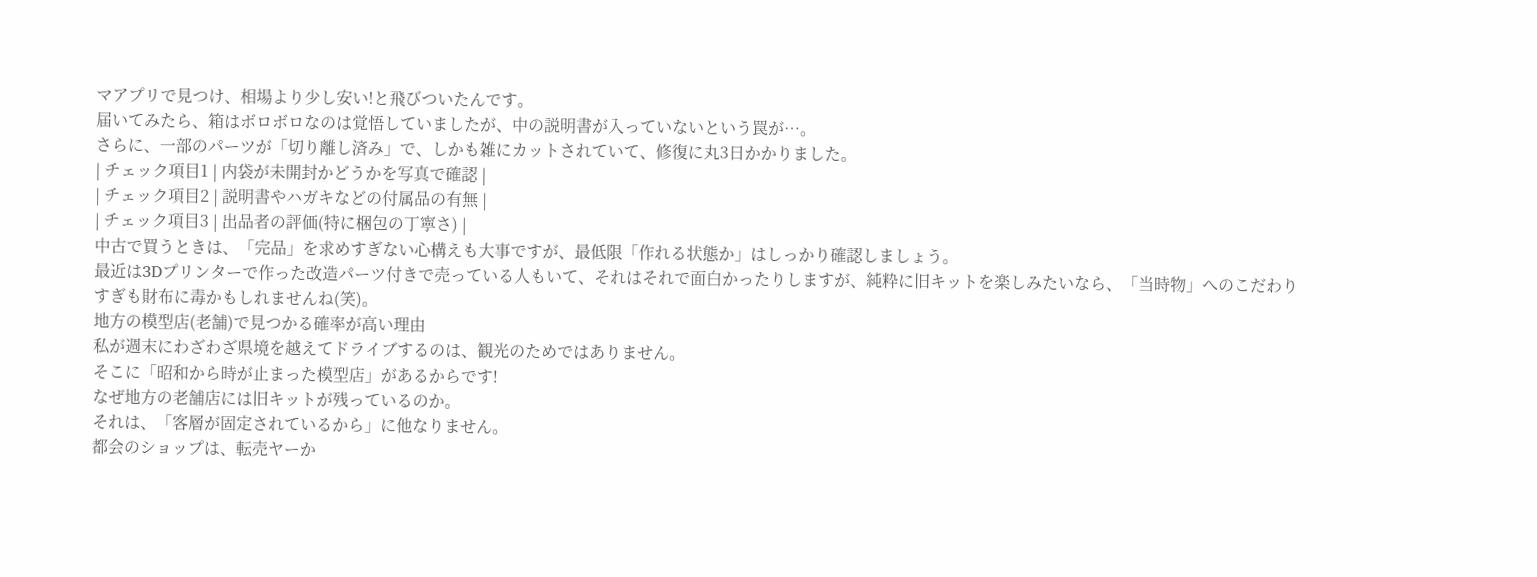マアプリで見つけ、相場より少し安い!と飛びついたんです。
届いてみたら、箱はボロボロなのは覚悟していましたが、中の説明書が入っていないという罠が…。
さらに、一部のパーツが「切り離し済み」で、しかも雑にカットされていて、修復に丸3日かかりました。
| チェック項目1 | 内袋が未開封かどうかを写真で確認 |
| チェック項目2 | 説明書やハガキなどの付属品の有無 |
| チェック項目3 | 出品者の評価(特に梱包の丁寧さ) |
中古で買うときは、「完品」を求めすぎない心構えも大事ですが、最低限「作れる状態か」はしっかり確認しましょう。
最近は3Dプリンターで作った改造パーツ付きで売っている人もいて、それはそれで面白かったりしますが、純粋に旧キットを楽しみたいなら、「当時物」へのこだわりすぎも財布に毒かもしれませんね(笑)。
地方の模型店(老舗)で見つかる確率が高い理由
私が週末にわざわざ県境を越えてドライブするのは、観光のためではありません。
そこに「昭和から時が止まった模型店」があるからです!
なぜ地方の老舗店には旧キットが残っているのか。
それは、「客層が固定されているから」に他なりません。
都会のショップは、転売ヤーか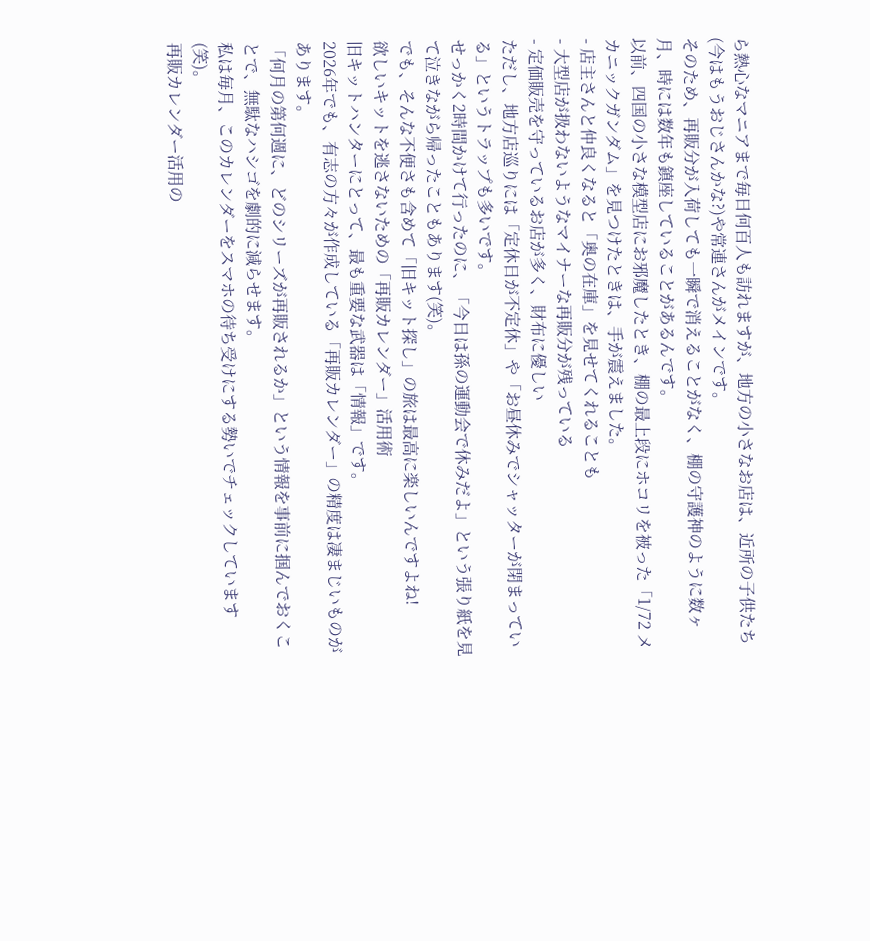ら熱心なマニアまで毎日何百人も訪れますが、地方の小さなお店は、近所の子供たち(今はもうおじさんかな?)や常連さんがメインです。
そのため、再販分が入荷しても一瞬で消えることがなく、棚の守護神のように数ヶ月、時には数年も鎮座していることがあるんです。
以前、四国の小さな模型店にお邪魔したとき、棚の最上段にホコリを被った「1/72 メカニックガンダム」を見つけたときは、手が震えました。
- 店主さんと仲良くなると「奥の在庫」を見せてくれることも
- 大型店が扱わないようなマイナーな再販分が残っている
- 定価販売を守っているお店が多く、財布に優しい
ただし、地方店巡りには「定休日が不定休」や「お昼休みでシャッターが閉まっている」というトラップも多いです。
せっかく2時間かけて行ったのに、「今日は孫の運動会で休みだよ」という張り紙を見て泣きながら帰ったこともあります(笑)。
でも、そんな不便さも含めて「旧キット探し」の旅は最高に楽しいんですよね!
欲しいキットを逃さないための「再販カレンダー」活用術
旧キットハンターにとって、最も重要な武器は「情報」です。
2026年でも、有志の方々が作成している「再販カレンダー」の精度は凄まじいものがあります。
「何月の第何週に、どのシリーズが再販されるか」という情報を事前に掴んでおくことで、無駄なハシゴを劇的に減らせます。
私は毎月、このカレンダーをスマホの待ち受けにする勢いでチェックしています(笑)。
再販カレンダー活用の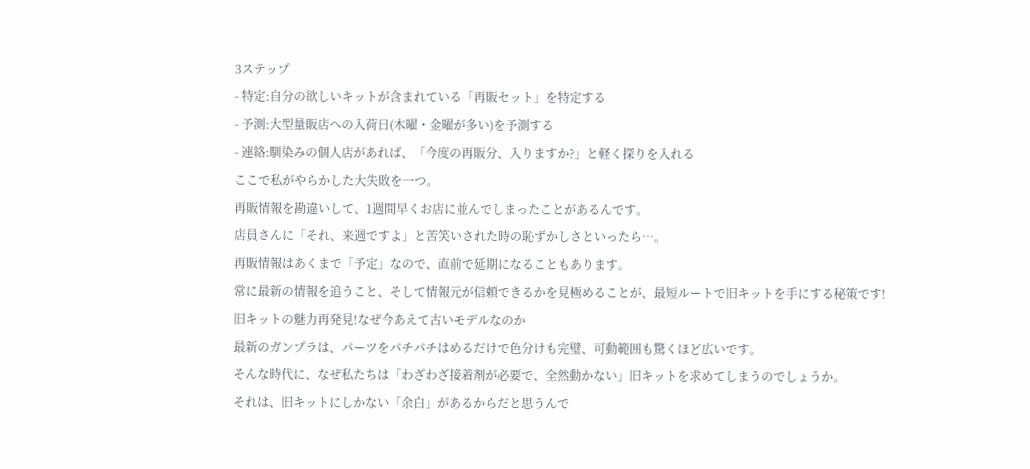3ステップ
- 特定:自分の欲しいキットが含まれている「再販セット」を特定する
- 予測:大型量販店への入荷日(木曜・金曜が多い)を予測する
- 連絡:馴染みの個人店があれば、「今度の再販分、入りますか?」と軽く探りを入れる
ここで私がやらかした大失敗を一つ。
再販情報を勘違いして、1週間早くお店に並んでしまったことがあるんです。
店員さんに「それ、来週ですよ」と苦笑いされた時の恥ずかしさといったら…。
再販情報はあくまで「予定」なので、直前で延期になることもあります。
常に最新の情報を追うこと、そして情報元が信頼できるかを見極めることが、最短ルートで旧キットを手にする秘策です!
旧キットの魅力再発見!なぜ今あえて古いモデルなのか
最新のガンプラは、パーツをパチパチはめるだけで色分けも完璧、可動範囲も驚くほど広いです。
そんな時代に、なぜ私たちは「わざわざ接着剤が必要で、全然動かない」旧キットを求めてしまうのでしょうか。
それは、旧キットにしかない「余白」があるからだと思うんで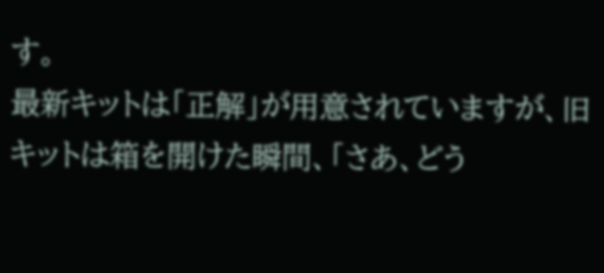す。
最新キットは「正解」が用意されていますが、旧キットは箱を開けた瞬間、「さあ、どう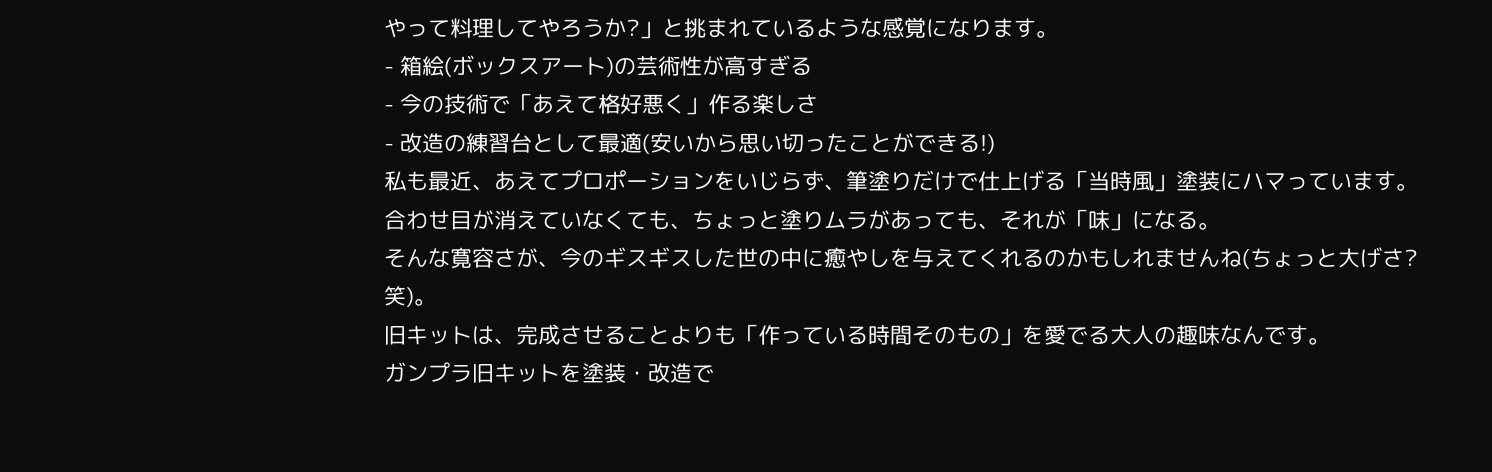やって料理してやろうか?」と挑まれているような感覚になります。
- 箱絵(ボックスアート)の芸術性が高すぎる
- 今の技術で「あえて格好悪く」作る楽しさ
- 改造の練習台として最適(安いから思い切ったことができる!)
私も最近、あえてプロポーションをいじらず、筆塗りだけで仕上げる「当時風」塗装にハマっています。
合わせ目が消えていなくても、ちょっと塗りムラがあっても、それが「味」になる。
そんな寛容さが、今のギスギスした世の中に癒やしを与えてくれるのかもしれませんね(ちょっと大げさ?笑)。
旧キットは、完成させることよりも「作っている時間そのもの」を愛でる大人の趣味なんです。
ガンプラ旧キットを塗装・改造で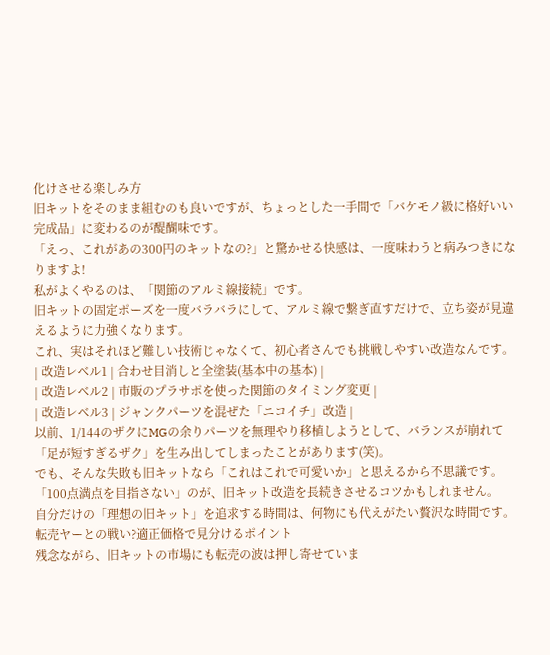化けさせる楽しみ方
旧キットをそのまま組むのも良いですが、ちょっとした一手間で「バケモノ級に格好いい完成品」に変わるのが醍醐味です。
「えっ、これがあの300円のキットなの?」と驚かせる快感は、一度味わうと病みつきになりますよ!
私がよくやるのは、「関節のアルミ線接続」です。
旧キットの固定ポーズを一度バラバラにして、アルミ線で繋ぎ直すだけで、立ち姿が見違えるように力強くなります。
これ、実はそれほど難しい技術じゃなくて、初心者さんでも挑戦しやすい改造なんです。
| 改造レベル1 | 合わせ目消しと全塗装(基本中の基本) |
| 改造レベル2 | 市販のプラサポを使った関節のタイミング変更 |
| 改造レベル3 | ジャンクパーツを混ぜた「ニコイチ」改造 |
以前、1/144のザクにMGの余りパーツを無理やり移植しようとして、バランスが崩れて「足が短すぎるザク」を生み出してしまったことがあります(笑)。
でも、そんな失敗も旧キットなら「これはこれで可愛いか」と思えるから不思議です。
「100点満点を目指さない」のが、旧キット改造を長続きさせるコツかもしれません。
自分だけの「理想の旧キット」を追求する時間は、何物にも代えがたい贅沢な時間です。
転売ヤーとの戦い?適正価格で見分けるポイント
残念ながら、旧キットの市場にも転売の波は押し寄せていま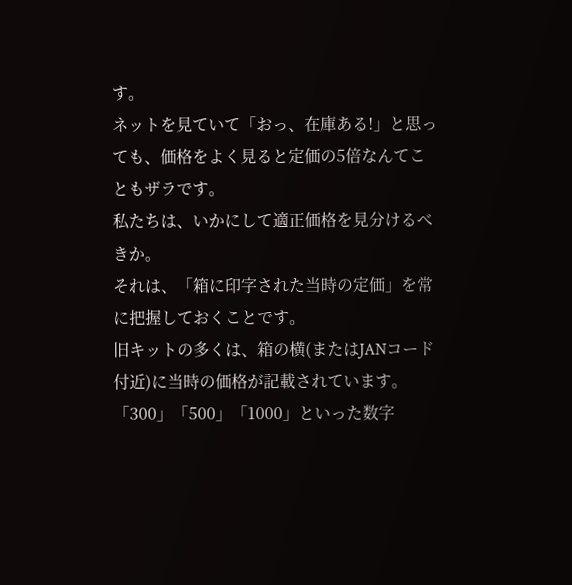す。
ネットを見ていて「おっ、在庫ある!」と思っても、価格をよく見ると定価の5倍なんてこともザラです。
私たちは、いかにして適正価格を見分けるべきか。
それは、「箱に印字された当時の定価」を常に把握しておくことです。
旧キットの多くは、箱の横(またはJANコード付近)に当時の価格が記載されています。
「300」「500」「1000」といった数字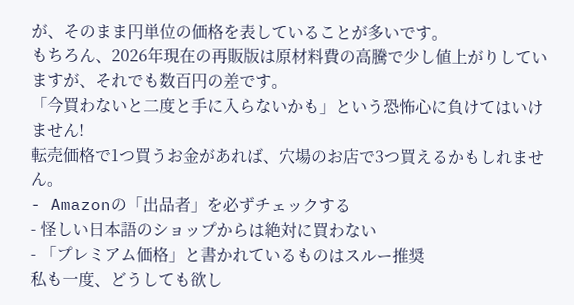が、そのまま円単位の価格を表していることが多いです。
もちろん、2026年現在の再販版は原材料費の高騰で少し値上がりしていますが、それでも数百円の差です。
「今買わないと二度と手に入らないかも」という恐怖心に負けてはいけません!
転売価格で1つ買うお金があれば、穴場のお店で3つ買えるかもしれません。
- Amazonの「出品者」を必ずチェックする
- 怪しい日本語のショップからは絶対に買わない
- 「プレミアム価格」と書かれているものはスルー推奨
私も一度、どうしても欲し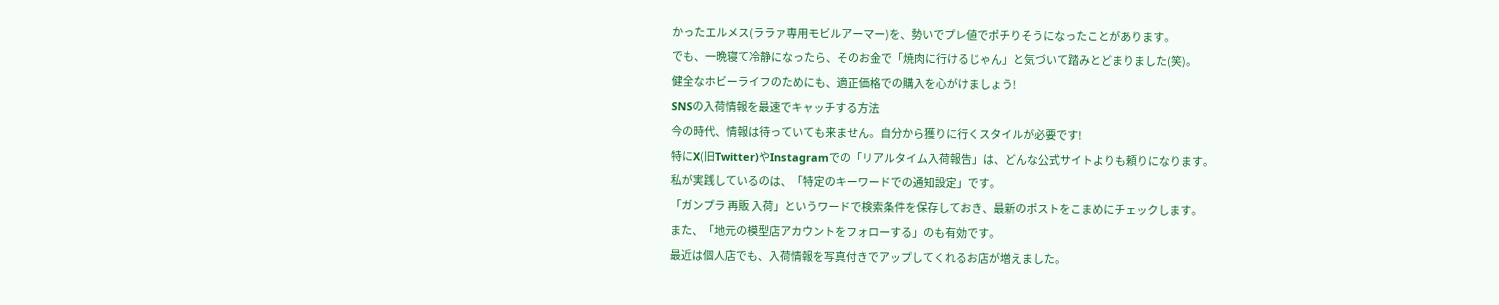かったエルメス(ララァ専用モビルアーマー)を、勢いでプレ値でポチりそうになったことがあります。
でも、一晩寝て冷静になったら、そのお金で「焼肉に行けるじゃん」と気づいて踏みとどまりました(笑)。
健全なホビーライフのためにも、適正価格での購入を心がけましょう!
SNSの入荷情報を最速でキャッチする方法
今の時代、情報は待っていても来ません。自分から獲りに行くスタイルが必要です!
特にX(旧Twitter)やInstagramでの「リアルタイム入荷報告」は、どんな公式サイトよりも頼りになります。
私が実践しているのは、「特定のキーワードでの通知設定」です。
「ガンプラ 再販 入荷」というワードで検索条件を保存しておき、最新のポストをこまめにチェックします。
また、「地元の模型店アカウントをフォローする」のも有効です。
最近は個人店でも、入荷情報を写真付きでアップしてくれるお店が増えました。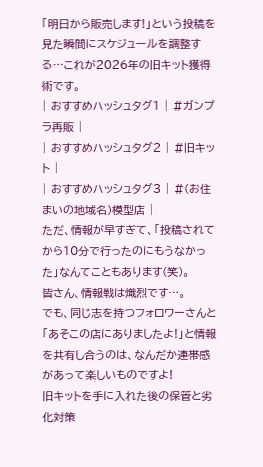「明日から販売します!」という投稿を見た瞬間にスケジュールを調整する…これが2026年の旧キット獲得術です。
| おすすめハッシュタグ1 | #ガンプラ再販 |
| おすすめハッシュタグ2 | #旧キット |
| おすすめハッシュタグ3 | #(お住まいの地域名)模型店 |
ただ、情報が早すぎて、「投稿されてから10分で行ったのにもうなかった」なんてこともあります(笑)。
皆さん、情報戦は熾烈です…。
でも、同じ志を持つフォロワーさんと「あそこの店にありましたよ!」と情報を共有し合うのは、なんだか連帯感があって楽しいものですよ!
旧キットを手に入れた後の保管と劣化対策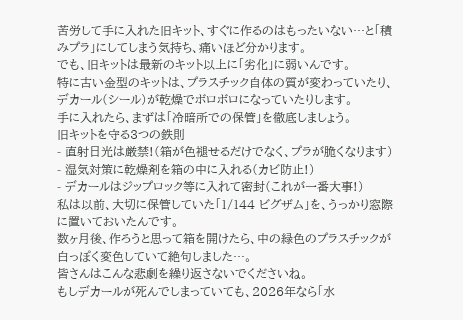苦労して手に入れた旧キット、すぐに作るのはもったいない…と「積みプラ」にしてしまう気持ち、痛いほど分かります。
でも、旧キットは最新のキット以上に「劣化」に弱いんです。
特に古い金型のキットは、プラスチック自体の質が変わっていたり、デカール(シール)が乾燥でボロボロになっていたりします。
手に入れたら、まずは「冷暗所での保管」を徹底しましょう。
旧キットを守る3つの鉄則
- 直射日光は厳禁!(箱が色褪せるだけでなく、プラが脆くなります)
- 湿気対策に乾燥剤を箱の中に入れる(カビ防止!)
- デカールはジップロック等に入れて密封(これが一番大事!)
私は以前、大切に保管していた「1/144 ビグザム」を、うっかり窓際に置いておいたんです。
数ヶ月後、作ろうと思って箱を開けたら、中の緑色のプラスチックが白っぽく変色していて絶句しました…。
皆さんはこんな悲劇を繰り返さないでくださいね。
もしデカールが死んでしまっていても、2026年なら「水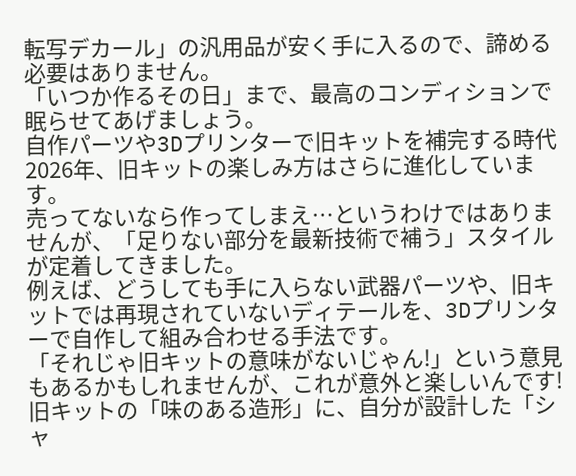転写デカール」の汎用品が安く手に入るので、諦める必要はありません。
「いつか作るその日」まで、最高のコンディションで眠らせてあげましょう。
自作パーツや3Dプリンターで旧キットを補完する時代
2026年、旧キットの楽しみ方はさらに進化しています。
売ってないなら作ってしまえ…というわけではありませんが、「足りない部分を最新技術で補う」スタイルが定着してきました。
例えば、どうしても手に入らない武器パーツや、旧キットでは再現されていないディテールを、3Dプリンターで自作して組み合わせる手法です。
「それじゃ旧キットの意味がないじゃん!」という意見もあるかもしれませんが、これが意外と楽しいんです!
旧キットの「味のある造形」に、自分が設計した「シャ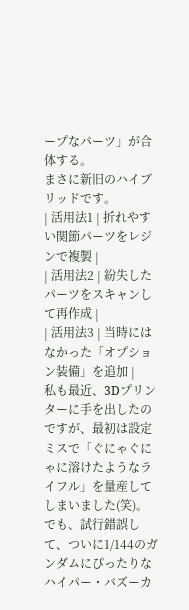ープなパーツ」が合体する。
まさに新旧のハイブリッドです。
| 活用法1 | 折れやすい関節パーツをレジンで複製 |
| 活用法2 | 紛失したパーツをスキャンして再作成 |
| 活用法3 | 当時にはなかった「オプション装備」を追加 |
私も最近、3Dプリンターに手を出したのですが、最初は設定ミスで「ぐにゃぐにゃに溶けたようなライフル」を量産してしまいました(笑)。
でも、試行錯誤して、ついに1/144のガンダムにぴったりなハイパー・バズーカ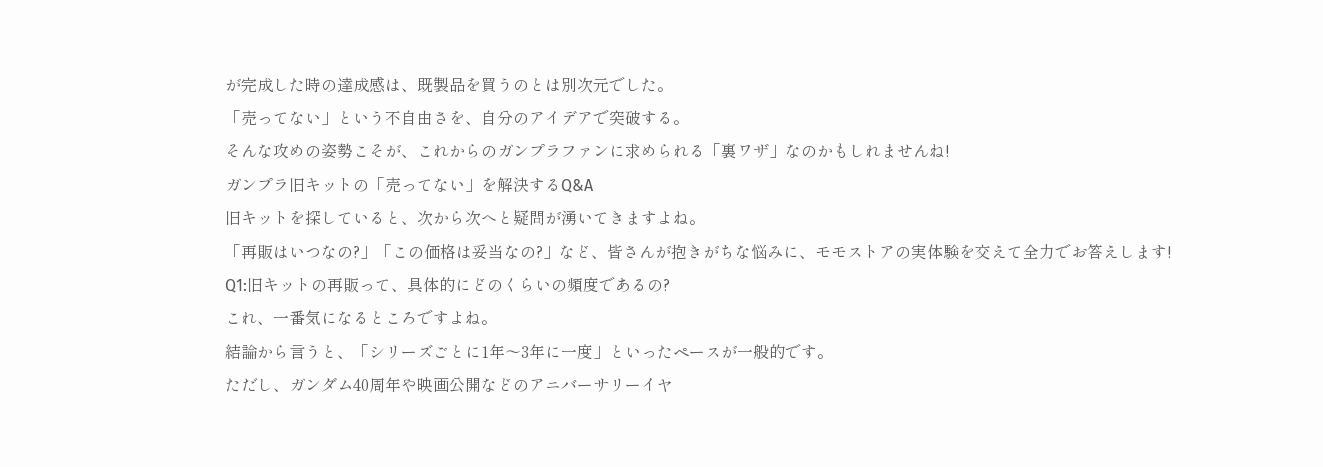が完成した時の達成感は、既製品を買うのとは別次元でした。
「売ってない」という不自由さを、自分のアイデアで突破する。
そんな攻めの姿勢こそが、これからのガンプラファンに求められる「裏ワザ」なのかもしれませんね!
ガンプラ旧キットの「売ってない」を解決するQ&A
旧キットを探していると、次から次へと疑問が湧いてきますよね。
「再販はいつなの?」「この価格は妥当なの?」など、皆さんが抱きがちな悩みに、モモストアの実体験を交えて全力でお答えします!
Q1:旧キットの再販って、具体的にどのくらいの頻度であるの?
これ、一番気になるところですよね。
結論から言うと、「シリーズごとに1年〜3年に一度」といったペースが一般的です。
ただし、ガンダム40周年や映画公開などのアニバーサリーイヤ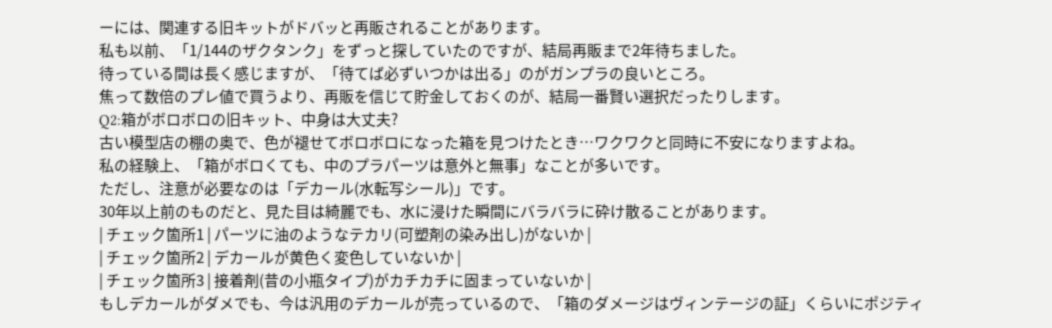ーには、関連する旧キットがドバッと再販されることがあります。
私も以前、「1/144のザクタンク」をずっと探していたのですが、結局再販まで2年待ちました。
待っている間は長く感じますが、「待てば必ずいつかは出る」のがガンプラの良いところ。
焦って数倍のプレ値で買うより、再販を信じて貯金しておくのが、結局一番賢い選択だったりします。
Q2:箱がボロボロの旧キット、中身は大丈夫?
古い模型店の棚の奥で、色が褪せてボロボロになった箱を見つけたとき…ワクワクと同時に不安になりますよね。
私の経験上、「箱がボロくても、中のプラパーツは意外と無事」なことが多いです。
ただし、注意が必要なのは「デカール(水転写シール)」です。
30年以上前のものだと、見た目は綺麗でも、水に浸けた瞬間にバラバラに砕け散ることがあります。
| チェック箇所1 | パーツに油のようなテカリ(可塑剤の染み出し)がないか |
| チェック箇所2 | デカールが黄色く変色していないか |
| チェック箇所3 | 接着剤(昔の小瓶タイプ)がカチカチに固まっていないか |
もしデカールがダメでも、今は汎用のデカールが売っているので、「箱のダメージはヴィンテージの証」くらいにポジティ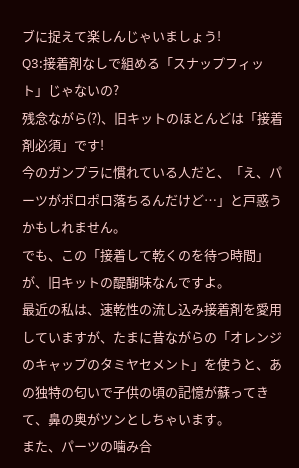ブに捉えて楽しんじゃいましょう!
Q3:接着剤なしで組める「スナップフィット」じゃないの?
残念ながら(?)、旧キットのほとんどは「接着剤必須」です!
今のガンプラに慣れている人だと、「え、パーツがポロポロ落ちるんだけど…」と戸惑うかもしれません。
でも、この「接着して乾くのを待つ時間」が、旧キットの醍醐味なんですよ。
最近の私は、速乾性の流し込み接着剤を愛用していますが、たまに昔ながらの「オレンジのキャップのタミヤセメント」を使うと、あの独特の匂いで子供の頃の記憶が蘇ってきて、鼻の奥がツンとしちゃいます。
また、パーツの噛み合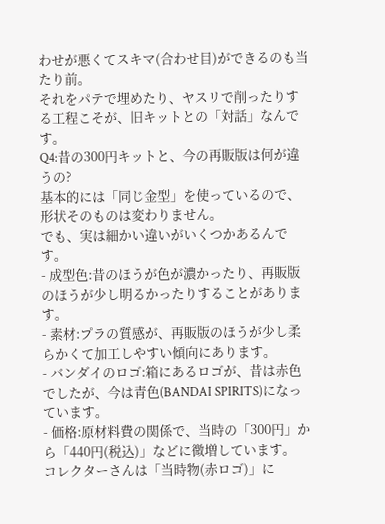わせが悪くてスキマ(合わせ目)ができるのも当たり前。
それをパテで埋めたり、ヤスリで削ったりする工程こそが、旧キットとの「対話」なんです。
Q4:昔の300円キットと、今の再販版は何が違うの?
基本的には「同じ金型」を使っているので、形状そのものは変わりません。
でも、実は細かい違いがいくつかあるんです。
- 成型色:昔のほうが色が濃かったり、再販版のほうが少し明るかったりすることがあります。
- 素材:プラの質感が、再販版のほうが少し柔らかくて加工しやすい傾向にあります。
- バンダイのロゴ:箱にあるロゴが、昔は赤色でしたが、今は青色(BANDAI SPIRITS)になっています。
- 価格:原材料費の関係で、当時の「300円」から「440円(税込)」などに微増しています。
コレクターさんは「当時物(赤ロゴ)」に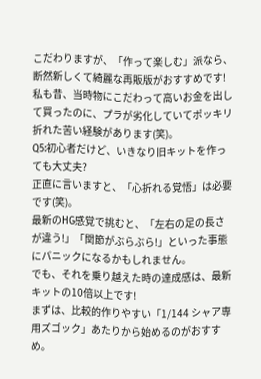こだわりますが、「作って楽しむ」派なら、断然新しくて綺麗な再販版がおすすめです!
私も昔、当時物にこだわって高いお金を出して買ったのに、プラが劣化していてポッキリ折れた苦い経験があります(笑)。
Q5:初心者だけど、いきなり旧キットを作っても大丈夫?
正直に言いますと、「心折れる覚悟」は必要です(笑)。
最新のHG感覚で挑むと、「左右の足の長さが違う!」「関節がぶらぶら!」といった事態にパニックになるかもしれません。
でも、それを乗り越えた時の達成感は、最新キットの10倍以上です!
まずは、比較的作りやすい「1/144 シャア専用ズゴック」あたりから始めるのがおすすめ。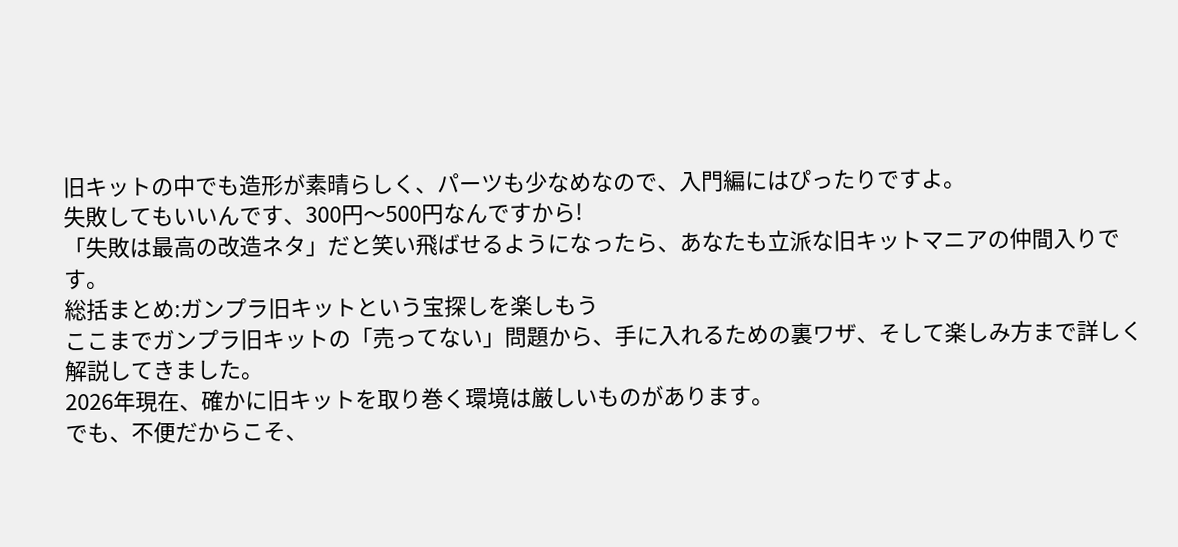旧キットの中でも造形が素晴らしく、パーツも少なめなので、入門編にはぴったりですよ。
失敗してもいいんです、300円〜500円なんですから!
「失敗は最高の改造ネタ」だと笑い飛ばせるようになったら、あなたも立派な旧キットマニアの仲間入りです。
総括まとめ:ガンプラ旧キットという宝探しを楽しもう
ここまでガンプラ旧キットの「売ってない」問題から、手に入れるための裏ワザ、そして楽しみ方まで詳しく解説してきました。
2026年現在、確かに旧キットを取り巻く環境は厳しいものがあります。
でも、不便だからこそ、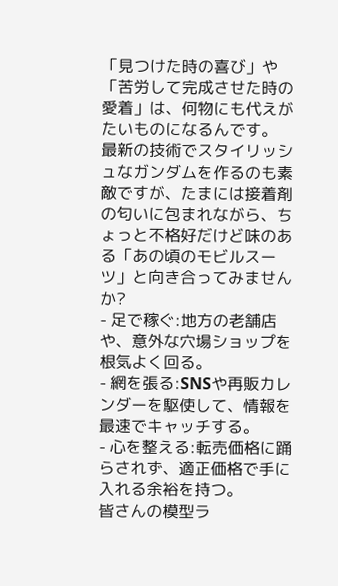「見つけた時の喜び」や「苦労して完成させた時の愛着」は、何物にも代えがたいものになるんです。
最新の技術でスタイリッシュなガンダムを作るのも素敵ですが、たまには接着剤の匂いに包まれながら、ちょっと不格好だけど味のある「あの頃のモビルスーツ」と向き合ってみませんか?
- 足で稼ぐ:地方の老舗店や、意外な穴場ショップを根気よく回る。
- 網を張る:SNSや再販カレンダーを駆使して、情報を最速でキャッチする。
- 心を整える:転売価格に踊らされず、適正価格で手に入れる余裕を持つ。
皆さんの模型ラ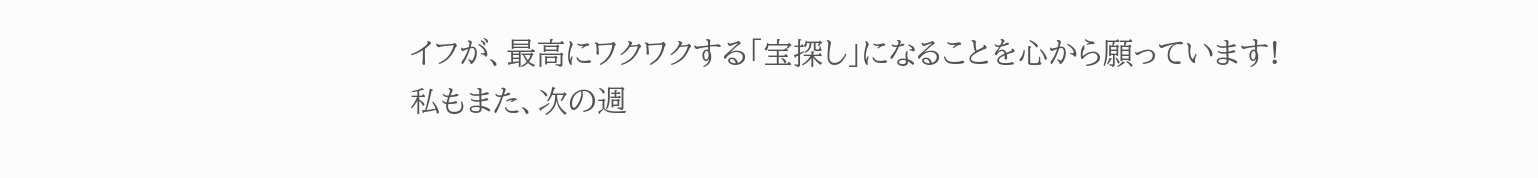イフが、最高にワクワクする「宝探し」になることを心から願っています!
私もまた、次の週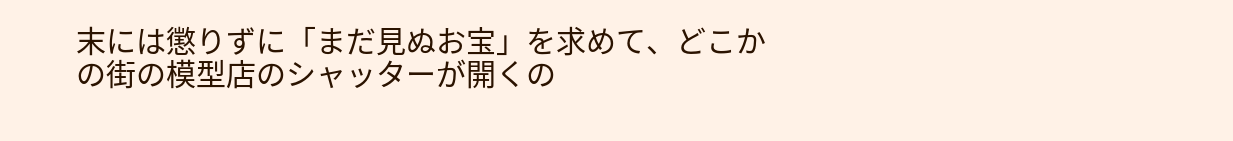末には懲りずに「まだ見ぬお宝」を求めて、どこかの街の模型店のシャッターが開くの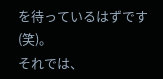を待っているはずです(笑)。
それでは、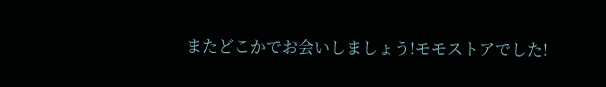またどこかでお会いしましょう!モモストアでした!